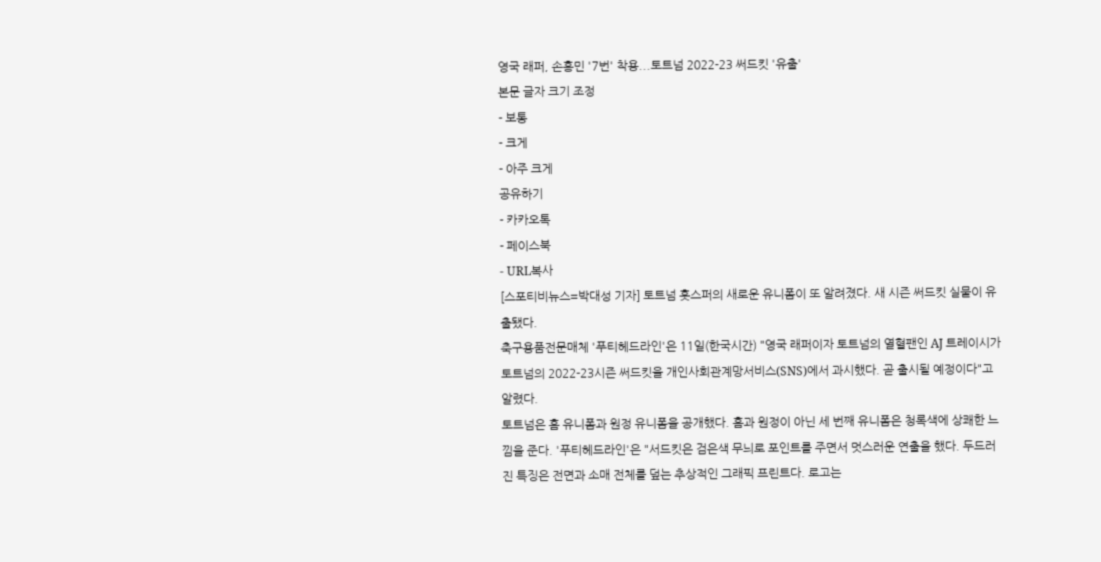영국 래퍼, 손흥민 '7번' 착용...토트넘 2022-23 써드킷 '유출'
본문 글자 크기 조정
- 보통
- 크게
- 아주 크게
공유하기
- 카카오톡
- 페이스북
- URL복사
[스포티비뉴스=박대성 기자] 토트넘 홋스퍼의 새로운 유니폼이 또 알려졌다. 새 시즌 써드킷 실물이 유출됐다.
축구용품전문매체 '푸티헤드라인'은 11일(한국시간) "영국 래퍼이자 토트넘의 열혈팬인 AJ 트레이시가 토트넘의 2022-23시즌 써드킷을 개인사회관계망서비스(SNS)에서 과시했다. 곧 출시될 예정이다"고 알렸다.
토트넘은 홈 유니폼과 원정 유니폼을 공개했다. 홈과 원정이 아닌 세 번째 유니폼은 청록색에 상쾌한 느낌을 준다. '푸티헤드라인'은 "서드킷은 검은색 무늬로 포인트를 주면서 멋스러운 연출을 했다. 두드러진 특징은 전면과 소매 전체를 덮는 추상적인 그래픽 프린트다. 로고는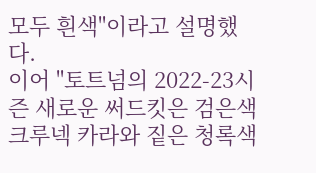모두 흰색"이라고 설명했다.
이어 "토트넘의 2022-23시즌 새로운 써드킷은 검은색 크루넥 카라와 짙은 청록색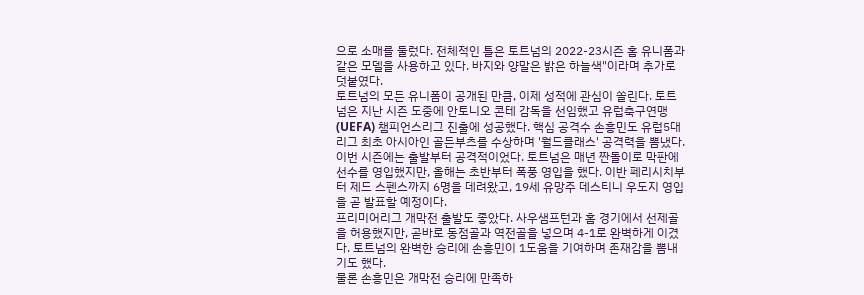으로 소매를 둘렀다. 전체적인 틀은 토트넘의 2022-23시즌 홈 유니폼과 같은 모델을 사용하고 있다. 바지와 양말은 밝은 하늘색"이라며 추가로 덧붙였다.
토트넘의 모든 유니폼이 공개된 만큼, 이제 성적에 관심이 쏠린다. 토트넘은 지난 시즌 도중에 안토니오 콘테 감독을 선임했고 유럽축구연맹(UEFA) 챔피언스리그 진출에 성공했다. 핵심 공격수 손흥민도 유럽5대리그 최초 아시아인 골든부츠를 수상하며 '월드클래스' 공격력을 뽐냈다.
이번 시즌에는 출발부터 공격적이었다. 토트넘은 매년 짠돌이로 막판에 선수를 영입했지만, 올해는 초반부터 폭풍 영입을 했다. 이반 페리시치부터 제드 스펜스까지 6명을 데려왔고, 19세 유망주 데스티니 우도지 영입을 곧 발표할 예정이다.
프리미어리그 개막전 출발도 좋았다. 사우샘프턴과 홈 경기에서 선제골을 허용했지만, 곧바로 동점골과 역전골을 넣으며 4-1로 완벽하게 이겼다. 토트넘의 완벽한 승리에 손흥민이 1도움을 기여하며 존재감을 뽐내기도 했다.
물론 손흥민은 개막전 승리에 만족하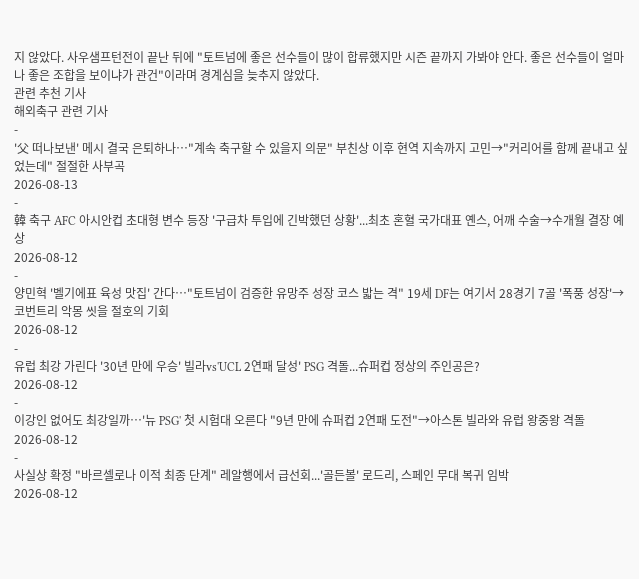지 않았다. 사우샘프턴전이 끝난 뒤에 "토트넘에 좋은 선수들이 많이 합류했지만 시즌 끝까지 가봐야 안다. 좋은 선수들이 얼마나 좋은 조합을 보이냐가 관건"이라며 경계심을 늦추지 않았다.
관련 추천 기사
해외축구 관련 기사
-
'父 떠나보낸' 메시 결국 은퇴하나…"계속 축구할 수 있을지 의문" 부친상 이후 현역 지속까지 고민→"커리어를 함께 끝내고 싶었는데" 절절한 사부곡
2026-08-13
-
韓 축구 AFC 아시안컵 초대형 변수 등장 '구급차 투입에 긴박했던 상황'...최초 혼혈 국가대표 옌스, 어깨 수술→수개월 결장 예상
2026-08-12
-
양민혁 '벨기에표 육성 맛집' 간다…"토트넘이 검증한 유망주 성장 코스 밟는 격" 19세 DF는 여기서 28경기 7골 '폭풍 성장'→코번트리 악몽 씻을 절호의 기회
2026-08-12
-
유럽 최강 가린다 '30년 만에 우승' 빌라vs'UCL 2연패 달성' PSG 격돌...슈퍼컵 정상의 주인공은?
2026-08-12
-
이강인 없어도 최강일까…'뉴 PSG' 첫 시험대 오른다 "9년 만에 슈퍼컵 2연패 도전"→아스톤 빌라와 유럽 왕중왕 격돌
2026-08-12
-
사실상 확정 "바르셀로나 이적 최종 단계" 레알행에서 급선회...'골든볼' 로드리, 스페인 무대 복귀 임박
2026-08-12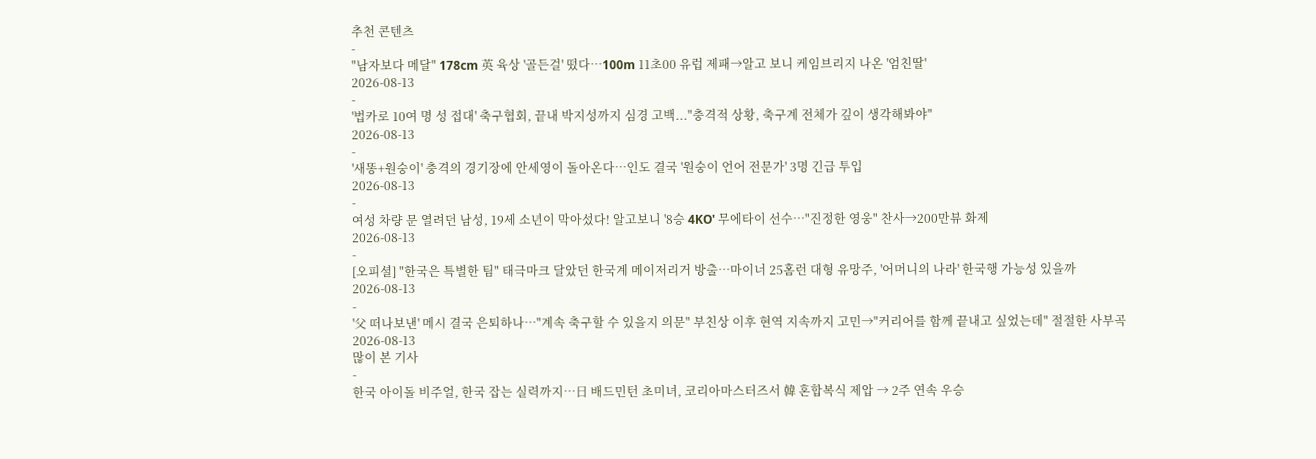추천 콘텐츠
-
"남자보다 메달" 178cm 英 육상 '골든걸' 떴다…100m 11초00 유럽 제패→알고 보니 케임브리지 나온 '엄친딸'
2026-08-13
-
'법카로 10여 명 성 접대' 축구협회, 끝내 박지성까지 심경 고백..."충격적 상황, 축구계 전체가 깊이 생각해봐야"
2026-08-13
-
'새똥+원숭이' 충격의 경기장에 안세영이 돌아온다…인도 결국 '원숭이 언어 전문가' 3명 긴급 투입
2026-08-13
-
여성 차량 문 열려던 남성, 19세 소년이 막아섰다! 알고보니 '8승 4KO' 무에타이 선수…"진정한 영웅" 찬사→200만뷰 화제
2026-08-13
-
[오피셜] "한국은 특별한 팀" 태극마크 달았던 한국계 메이저리거 방출…마이너 25홈런 대형 유망주, '어머니의 나라' 한국행 가능성 있을까
2026-08-13
-
'父 떠나보낸' 메시 결국 은퇴하나…"계속 축구할 수 있을지 의문" 부친상 이후 현역 지속까지 고민→"커리어를 함께 끝내고 싶었는데" 절절한 사부곡
2026-08-13
많이 본 기사
-
한국 아이돌 비주얼, 한국 잡는 실력까지…日 배드민턴 초미녀, 코리아마스터즈서 韓 혼합복식 제압 → 2주 연속 우승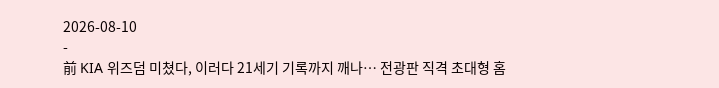2026-08-10
-
前 KIA 위즈덤 미쳤다, 이러다 21세기 기록까지 깨나… 전광판 직격 초대형 홈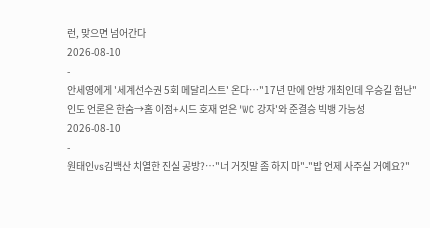런, 맞으면 넘어간다
2026-08-10
-
안세영에게 '세계선수권 5회 메달리스트' 온다…"17년 만에 안방 개최인데 우승길 험난" 인도 언론은 한숨→홈 이점+시드 호재 얻은 'WC 강자'와 준결승 빅뱅 가능성
2026-08-10
-
원태인vs김백산 치열한 진실 공방?…"너 거짓말 좀 하지 마"-"밥 언제 사주실 거예요?"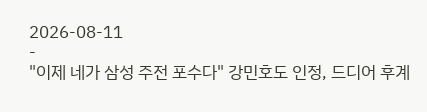2026-08-11
-
"이제 네가 삼성 주전 포수다" 강민호도 인정, 드디어 후계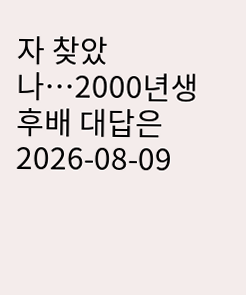자 찾았나…2000년생 후배 대답은
2026-08-09